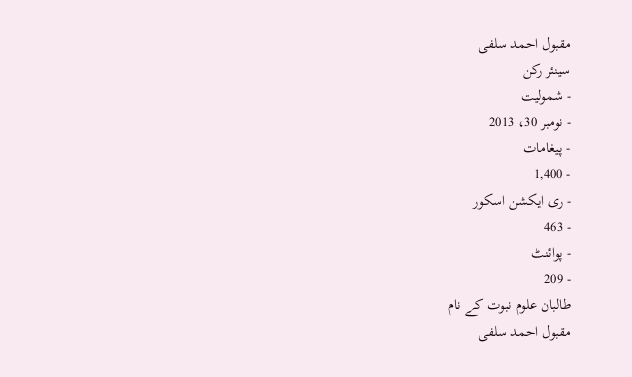مقبول احمد سلفی
سینئر رکن
- شمولیت
- نومبر 30، 2013
- پیغامات
- 1,400
- ری ایکشن اسکور
- 463
- پوائنٹ
- 209
طالبان علوم نبوت کے نام
مقبول احمد سلفی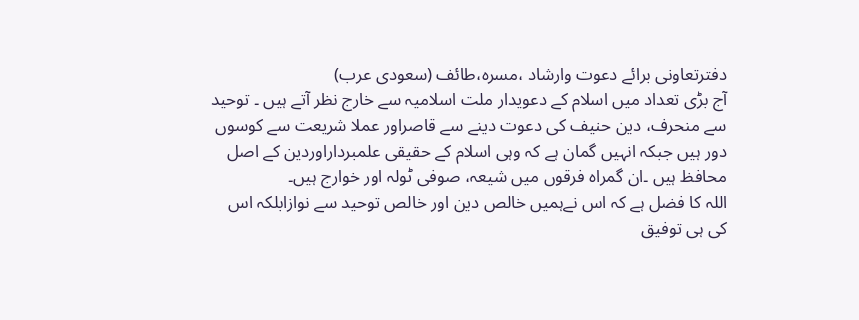دفترتعاونی برائے دعوت وارشاد ،مسرہ،طائف (سعودی عرب)
آج بڑی تعداد میں اسلام کے دعویدار ملت اسلامیہ سے خارج نظر آتے ہیں ۔ توحید سے منحرف، دین حنیف کی دعوت دینے سے قاصراور عملا شریعت سے کوسوں دور ہیں جبکہ انہیں گمان ہے کہ وہی اسلام کے حقیقی علمبرداراوردین کے اصل محافظ ہیں ۔ان گمراہ فرقوں میں شیعہ، صوفی ٹولہ اور خوارج ہیں۔
اللہ کا فضل ہے کہ اس نےہمیں خالص دین اور خالص توحید سے نوازابلکہ اس کی ہی توفیق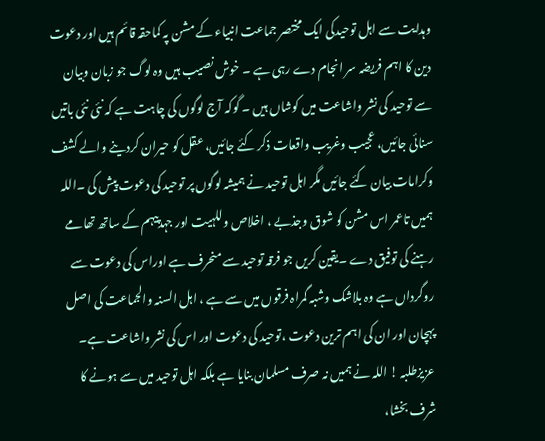وہدایت سے اہل توحیدکی ایک مختصر جماعت انبیاء کے مشن پہ کماحقہ قائم ہیں اور دعوت دین کا اہم فریضہ سر انجام دے رہی ہے ۔ خوش نصیب ہیں وہ لوگ جو زبان وبیان سے توحید کی نشر واشاعت میں کوشاں ہیں ۔ گوکہ آج لوگوں کی چاہت ہے کہ نئی نئی باتیں سنائی جائیں، عجیب وغریب واقعات ذکر کئے جائیں، عقل کو حیران کردینے والے کشف وکرامات بیان کئے جائیں مگر اہل توحید نے ہمیشہ لوگوں پر توحید کی دعوت پیش کی ۔اللہ ہمیں تاعمر اس مشن کو شوق وجذبے ، اخلاص وللہیت اور جہدپیہم کے ساتھ تھامے رہنے کی توفیق دے ۔یقین کریں جو فرقہ توحید سے منحرف ہے اوراس کی دعوت سے روگرداں ہے وہ بلاشک وشبہ گمراہ فرقوں میں سے ہے ، اہل السنہ والجماعت کی اصل پہچان اور ان کی اہم ترین دعوت ،توحید کی دعوت اور اس کی نشر واشاعت ہے۔
عزیزطلبہ ! اللہ نے ہمیں نہ صرف مسلمان بنایا ہے بلکہ اہل توحید میں سے ہونے کا شرف بخشا،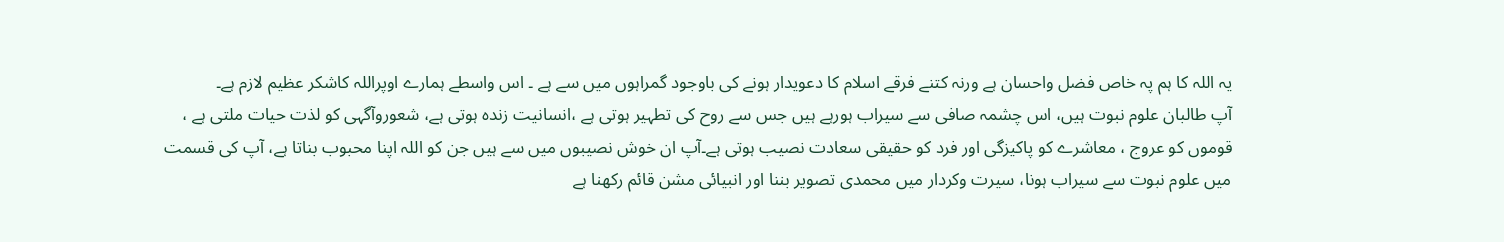یہ اللہ کا ہم پہ خاص فضل واحسان ہے ورنہ کتنے فرقے اسلام کا دعویدار ہونے کی باوجود گمراہوں میں سے ہے ۔ اس واسطے ہمارے اوپراللہ کاشکر عظیم لازم ہے۔
آپ طالبان علوم نبوت ہیں، اس چشمہ صافی سے سیراب ہورہے ہیں جس سے روح کی تطہیر ہوتی ہے ،انسانیت زندہ ہوتی ہے، شعوروآگہی کو لذت حیات ملتی ہے ، قوموں کو عروج ، معاشرے کو پاکیزگی اور فرد کو حقیقی سعادت نصیب ہوتی ہے۔آپ ان خوش نصیبوں میں سے ہیں جن کو اللہ اپنا محبوب بناتا ہے، آپ کی قسمت میں علوم نبوت سے سیراب ہونا، سیرت وکردار میں محمدی تصویر بننا اور انبیائی مشن قائم رکھنا ہے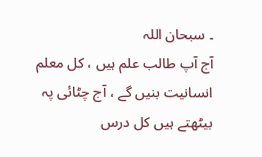۔ سبحان اللہ
آج آپ طالب علم ہیں ، کل معلم انسانیت بنیں گے ، آج چٹائی پہ بیٹھتے ہیں کل درس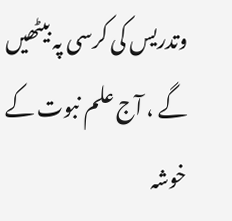وتدریس کی کرسی پہ بیٹھیں گے ، آج علم نبوت کے خوشہ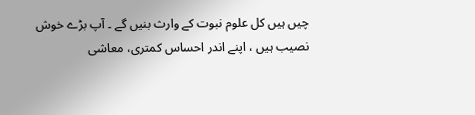چیں ہیں کل علوم نبوت کے وارث بنیں گے ۔ آپ بڑے خوش نصیب ہیں ، اپنے اندر احساس کمتری، معاشی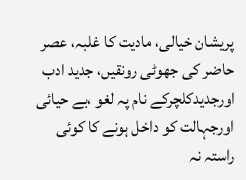پریشان خیالی، مادیت کا غلبہ، عصر حاضر کی جھوٹی رونقیں، جدید ادب اورجدیدکلچرکے نام پہ لغو ،بے حیائی اورجہالت کو داخل ہونے کا کوئی راستہ نہ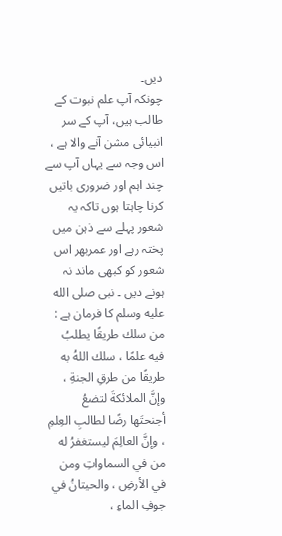دیں۔
چونکہ آپ علم نبوت کے طالب ہیں، آپ کے سر انبیائی مشن آنے والا ہے ، اس وجہ سے یہاں آپ سے چند اہم اور ضروری باتیں کرنا چاہتا ہوں تاکہ یہ شعور پہلے سے ذہن میں پختہ رہے اور عمربھر اس شعور کو کبھی ماند نہ ہونے دیں ۔ نبی صلى الله عليه وسلم کا فرمان ہے :
من سلك طريقًا يطلبُ فيه علمًا ، سلك اللهُ به طريقًا من طرقِ الجنةِ ، وإنَّ الملائكةَ لتضعُ أجنحتَها رضًا لطالبِ العِلمِ ، وإنَّ العالِمَ ليستغفرُ له من في السماواتِ ومن في الأرضِ ، والحيتانُ في جوفِ الماءِ ،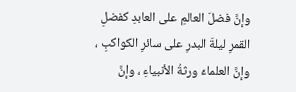وإنَّ فضلَ العالمِ على العابدِ كفضلِ القمرِ ليلةَ البدرِ على سائرِ الكواكبِ ، وإنَّ العلماءَ ورثةُ الأنبياءِ ، وإنَّ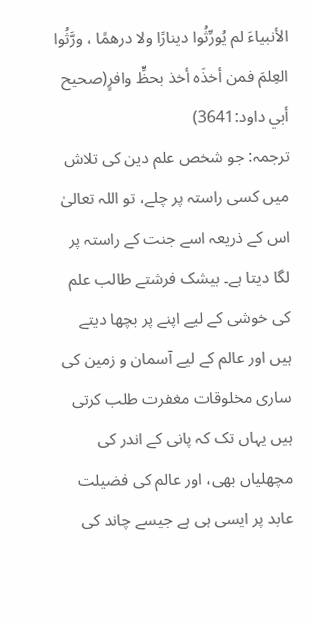الأنبياءَ لم يُورِّثُوا دينارًا ولا درهمًا ، ورَّثُوا العِلمَ فمن أخذَه أخذ بحظٍّ وافرٍ(صحيح أبي داود:3641)
ترجمہ: جو شخص علم دین کی تلاش میں کسی راستہ پر چلے، تو اللہ تعالیٰ اس کے ذریعہ اسے جنت کے راستہ پر لگا دیتا ہے۔ بیشک فرشتے طالب علم کی خوشی کے لیے اپنے پر بچھا دیتے ہیں اور عالم کے لیے آسمان و زمین کی ساری مخلوقات مغفرت طلب کرتی ہیں یہاں تک کہ پانی کے اندر کی مچھلیاں بھی، اور عالم کی فضیلت عابد پر ایسی ہی ہے جیسے چاند کی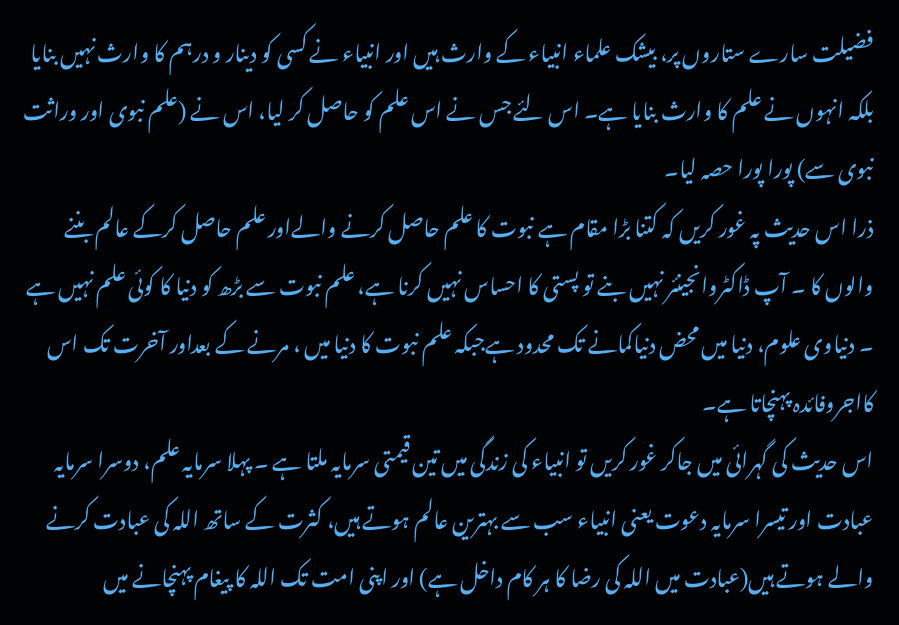فضیلت سارے ستاروں پر، بیشک علماء انبیاء کے وارث ہیں اور انبیاء نے کسی کو دینار و درہم کا وارث نہیں بنایا بلکہ انہوں نے علم کا وارث بنایا ہے۔ اس لئے جس نے اس علم کو حاصل کر لیا، اس نے (علم نبوی اور وراثت نبوی سے) پورا پورا حصہ لیا۔
ذرا اس حدیث پہ غور کریں کہ کتنا بڑا مقام ہے نبوت کا علم حاصل کرنے والےاور علم حاصل کرکے عالم بننے والوں کا ۔ آپ ڈاکٹروانجینئر نہیں بنے تو پستی کا احساس نہیں کرنا ہے، علم نبوت سے بڑھ کو دنیا کا کوئی علم نہیں ہے ۔ دنیاوی علوم، دنیا میں محض دنیاکمانے تک محدود ہےجبکہ علم نبوت کا دنیا میں ، مرنے کے بعداور آخرت تک اس کااجروفائدہ پہنچاتا ہے۔
اس حدیث کی گہرائی میں جاکر غور کریں تو انبیاء کی زندگی میں تین قیمتی سرمایہ ملتا ہے ۔ پہلا سرمایہ علم، دوسرا سرمایہ عبادت اور تیسرا سرمایہ دعوت یعنی انبیاء سب سے بہترین عالم ہوتے ہیں، کثرت کے ساتھ اللہ کی عبادت کرنے والے ہوتے ہیں(عبادت میں اللہ کی رضا کا ہر کام داخل ہے) اور اپنی امت تک اللہ کا پیغام پہنچانے میں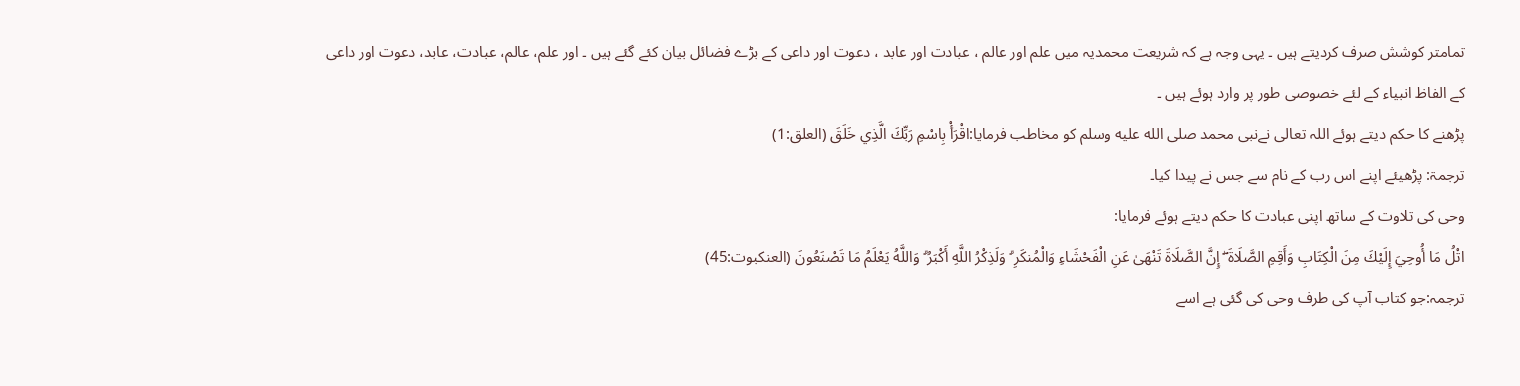تمامتر کوشش صرف کردیتے ہیں ۔ یہی وجہ ہے کہ شریعت محمدیہ میں علم اور عالم ، عبادت اور عابد ، دعوت اور داعی کے بڑے فضائل بیان کئے گئے ہیں ۔ اور علم، عالم، عبادت، عابد، دعوت اور داعی کے الفاظ انبیاء کے لئے خصوصی طور پر وارد ہوئے ہیں ۔
پڑھنے کا حکم دیتے ہوئے اللہ تعالی نےنبی محمد صلى الله عليه وسلم کو مخاطب فرمایا:اقْرَأْ بِاسْمِ رَبِّكَ الَّذِي خَلَقَ (العلق:1)
ترجمۃ: پڑھیئے اپنے اس رب کے نام سے جس نے پیدا کیا۔
وحی کی تلاوت کے ساتھ اپنی عبادت کا حکم دیتے ہوئے فرمایا:
اتْلُ مَا أُوحِيَ إِلَيْكَ مِنَ الْكِتَابِ وَأَقِمِ الصَّلَاةَ ۖ إِنَّ الصَّلَاةَ تَنْهَىٰ عَنِ الْفَحْشَاءِ وَالْمُنكَرِ ۗ وَلَذِكْرُ اللَّهِ أَكْبَرُ ۗ وَاللَّهُ يَعْلَمُ مَا تَصْنَعُونَ (العنکبوت:45)
ترجمہ:جو کتاب آپ کی طرف وحی کی گئی ہے اسے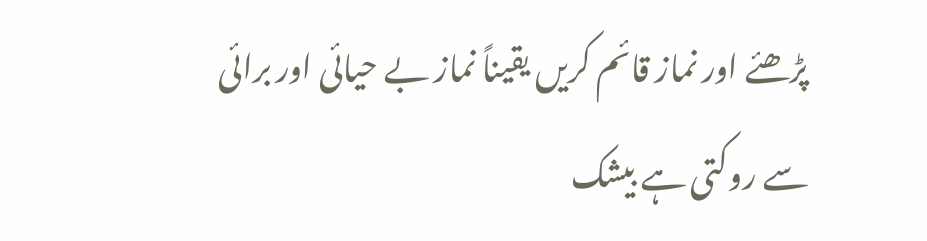پڑھئے اور نماز قائم کریں یقیناً نماز بے حیائی اور برائی سے روکتی ہے بیشک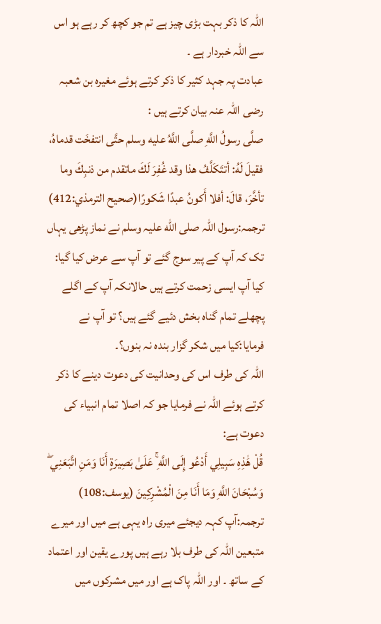اللہ کا ذکر بہت بڑی چیز ہے تم جو کچھ کر رہے ہو اس سے اللہ خبردار ہے ۔
عبادت پہ جہد کثیر کا ذکر کرتے ہوئے مغیرہ بن شعبہ رضی اللہ عنہ بیان کرتے ہیں :
صلَّى رسولُ اللَّهِ صلَّى اللَّهُ عليه وسلم حتَّى انتفخَت قدماهُ، فقيلَ لَهُ: أتتَكَلَّفُ هذا وقد غُفِرَ لَكَ ماتقدم من ذنبِكَ وما تأخَّرَ، قالَ: أفلا أَكونُ عبدًا شَكورًا(صحيح الترمذي:412)
ترجمہ:رسول اللہ صلی الله علیہ وسلم نے نماز پڑھی یہاں تک کہ آپ کے پیر سوج گئے تو آپ سے عرض کیا گیا: کیا آپ ایسی زحمت کرتے ہیں حالانکہ آپ کے اگلے پچھلے تمام گناہ بخش دئیے گئے ہیں؟ تو آپ نے فرمایا:کیا میں شکر گزار بندہ نہ بنوں؟۔
اللہ کی طرف اس کی وحدانیت کی دعوت دینے کا ذکر کرتے ہوئے اللہ نے فرمایا جو کہ اصلا تمام انبیاء کی دعوت ہے:
قُلْ هَٰذِهِ سَبِيلِي أَدْعُو إِلَى اللَّهِ ۚ عَلَىٰ بَصِيرَةٍ أَنَا وَمَنِ اتَّبَعَنِي ۖ وَسُبْحَانَ اللَّهِ وَمَا أَنَا مِنَ الْمُشْرِكِينَ (یوسف:108)
ترجمہ:آپ کہہ دیجئے میری راہ یہی ہے میں اور میرے متبعین اللہ کی طرف بلا رہے ہیں پورے یقین اور اعتماد کے ساتھ ۔ اور اللہ پاک ہے اور میں مشرکوں میں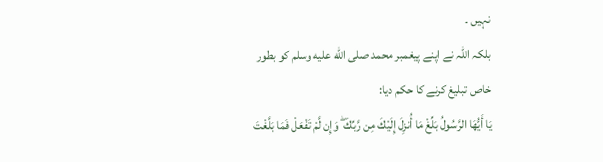نہیں ۔
بلکہ اللہ نے اپنے پیغمبر محمد صلى الله عليه وسلم کو بطور خاص تبلیغ کرنے کا حکم دیا:
يَا أَيُّهَا الرَّسُولُ بَلِّغْ مَا أُنزِلَ إِلَيْكَ مِن رَّبِّكَ ۖ وَإِن لَّمْ تَفْعَلْ فَمَا بَلَّغْتَ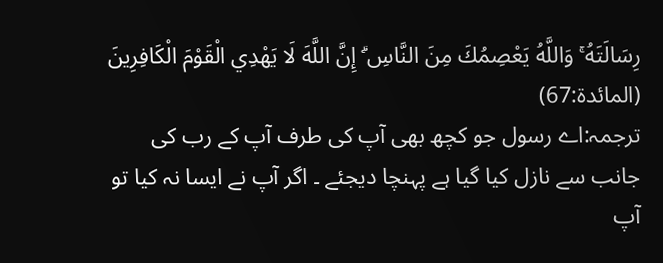رِسَالَتَهُ ۚ وَاللَّهُ يَعْصِمُكَ مِنَ النَّاسِ ۗ إِنَّ اللَّهَ لَا يَهْدِي الْقَوْمَ الْكَافِرِينَ (المائدة:67)
ترجمہ:اے رسول جو کچھ بھی آپ کی طرف آپ کے رب کی جانب سے نازل کیا گیا ہے پہنچا دیجئے ۔ اگر آپ نے ایسا نہ کیا تو آپ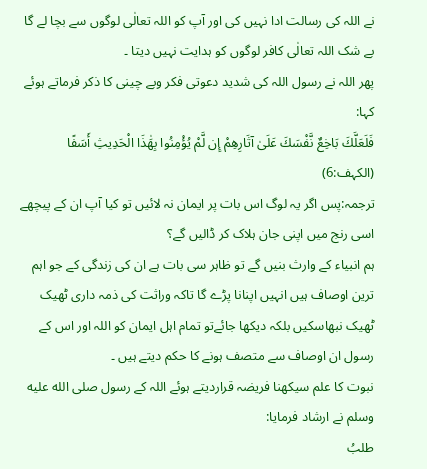نے اللہ کی رسالت ادا نہیں کی اور آپ کو اللہ تعالٰی لوگوں سے بچا لے گا بے شک اللہ تعالٰی کافر لوگوں کو ہدایت نہیں دیتا ۔
پھر اللہ نے رسول اللہ کی شدید دعوتی فکر وبے چینی کا ذکر فرماتے ہوئے کہا:
فَلَعَلَّكَ بَاخِعٌ نَّفْسَكَ عَلَىٰ آثَارِهِمْ إِن لَّمْ يُؤْمِنُوا بِهَٰذَا الْحَدِيثِ أَسَفًا (الکہف:6)
ترجمہ:پس اگر یہ لوگ اس بات پر ایمان نہ لائیں تو کیا آپ ان کے پیچھے اسی رنج میں اپنی جان ہلاک کر ڈالیں گے؟
ہم انبیاء کے وارث بنیں گے تو ظاہر سی بات ہے ان کی زندگی کے جو اہم ترین اوصاف ہیں انہیں اپنانا پڑے گا تاکہ وراثت کی ذمہ داری ٹھیک ٹھیک نبھاسکیں بلکہ دیکھا جائےتو تمام اہل ایمان کو اللہ اور اس کے رسول ان اوصاف سے متصف ہونے کا حکم دیتے ہیں ۔
نبوت کا علم سیکھنا فریضہ قراردیتے ہوئے اللہ کے رسول صلى الله عليه وسلم نے ارشاد فرمایا:
طلبُ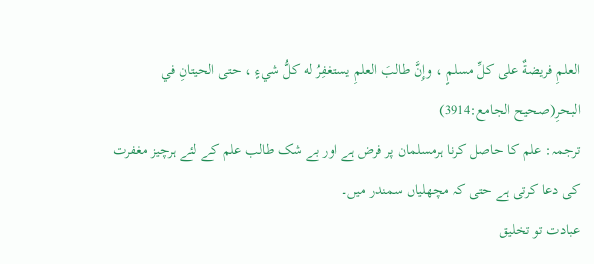العلمِ فريضةٌ على كلِّ مسلمٍ ، وإِنَّ طالبَ العلمِ يستغفِرُ له كلُّ شيءٍ ، حتى الحيتانِ في البحرِ(صحيح الجامع:3914)
ترجمہ: علم کا حاصل کرنا ہرمسلمان پر فرض ہے اور بے شک طالب علم کے لئے ہرچیز مغفرت کی دعا کرتی ہے حتی کہ مچھلیاں سمندر میں۔
عبادت تو تخلیق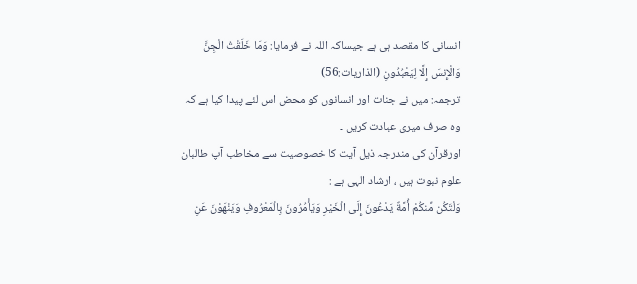انسانی کا مقصد ہی ہے جیساکہ اللہ نے فرمایا: وَمَا خَلَقْتُ الْجِنَّ وَالْإِنسَ إِلَّا لِيَعْبُدُونِ (الذاریات:56)
ترجمہ: میں نے جنات اور انسانوں کو محض اس لئے پیدا کیا ہے کہ وہ صرف میری عبادت کریں ۔
اورقرآن کی مندرجہ ذیل آیت کا خصوصیت سے مخاطب آپ طالبان علوم نبوت ہیں ، ارشاد الہی ہے :
وَلْتَكُن مِّنكُمْ أُمَّةٌ يَدْعُونَ إِلَى الْخَيْرِ وَيَأْمُرُونَ بِالْمَعْرُوفِ وَيَنْهَوْنَ عَنِ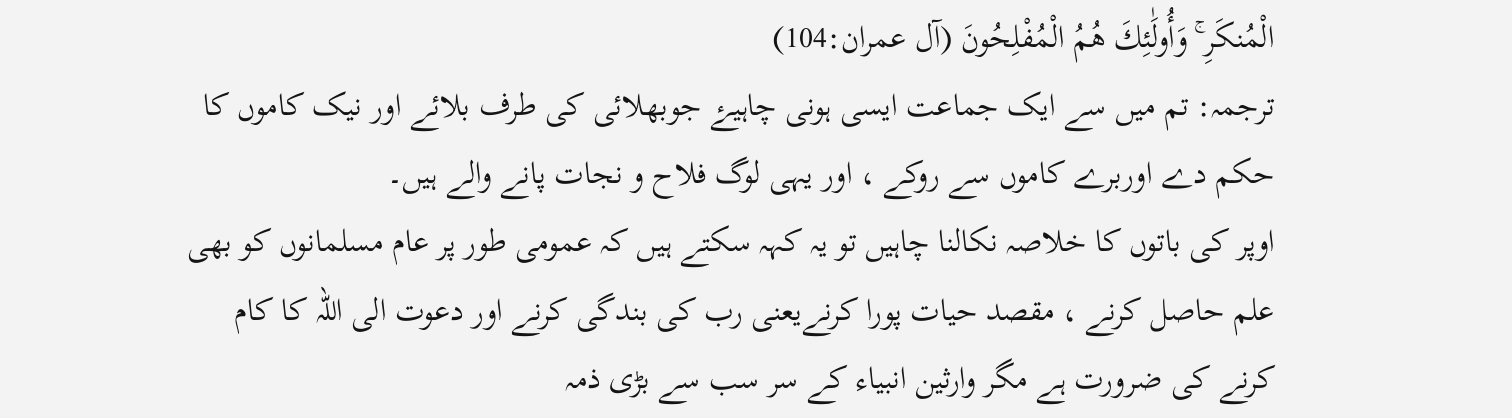الْمُنكَرِ ۚ وَأُولَٰئِكَ هُمُ الْمُفْلِحُونَ (آل عمران:104)
ترجمہ: تم میں سے ایک جماعت ایسی ہونی چاہيۓ جوبھلائی کی طرف بلائے اور نیک کاموں کا حکم دے اوربرے کاموں سے روکے ، اور یہی لوگ فلاح و نجات پانے والے ہیں۔
اوپر کی باتوں کا خلاصہ نکالنا چاہیں تو یہ کہہ سکتے ہیں کہ عمومی طور پر عام مسلمانوں کو بھی علم حاصل کرنے ، مقصد حیات پورا کرنےیعنی رب کی بندگی کرنے اور دعوت الی اللہ کا کام کرنے کی ضرورت ہے مگر وارثین انبیاء کے سر سب سے بڑی ذمہ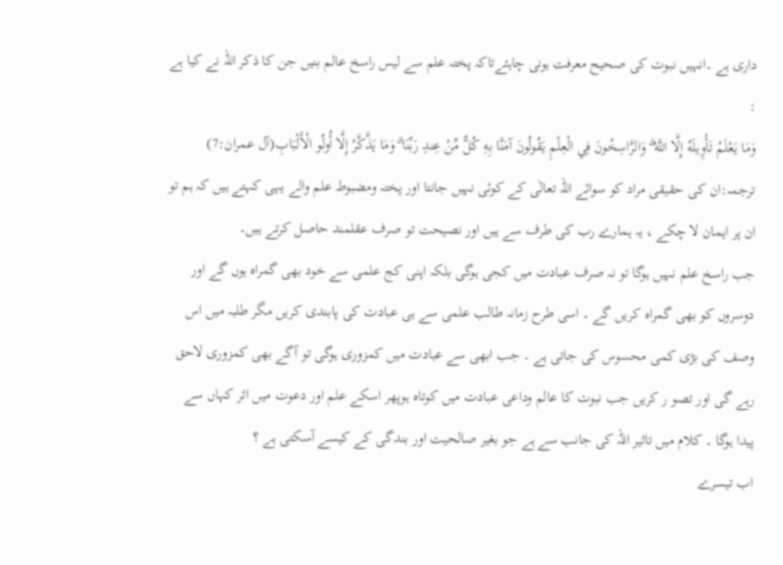داری ہے ۔انہیں نبوت کی صحیح معرفت ہونی چاہئےتاکہ پختہ علم سے لیس راسخ عالم بنیں جن کا ذکر اللہ نے کیا ہے :
وَمَا يَعْلَمُ تَأْوِيلَهُ إِلَّا اللَّهُ ۗ وَالرَّاسِخُونَ فِي الْعِلْمِ يَقُولُونَ آمَنَّا بِهِ كُلٌّ مِّنْ عِندِ رَبِّنَا ۗ وَمَا يَذَّكَّرُ إِلَّا أُولُو الْأَلْبَابِ(آل عمران:7)
ترجمہ:ان کی حقیقی مراد کو سوائے اللہ تعالٰی کے کوئی نہیں جانتا اور پختہ ومضبوط علم والے یہی کہتے ہیں کہ ہم تو ان پر ایمان لا چکے ، یہ ہمارے رب کی طرف سے ہیں اور نصیحت تو صرف عقلمند حاصل کرتے ہیں۔
جب راسخ علم نہیں ہوگا تو نہ صرف عبادت میں کجی ہوگی بلکہ اپنی کج علمی سے خود بھی گمراہ ہوں گے اور دوسروں کو بھی گمراہ کریں گے ۔ اسی طرح زمانہ طالب علمی سے ہی عبادت کی پابندی کریں مگر طلبہ میں اس وصف کی بڑی کمی محسوس کی جاتی ہے ۔ جب ابھی سے عبادت میں کمزوری ہوگی تو آگے بھی کمزوری لاحق رہے گی اور تصو ر کریں جب نبوت کا عالم وداعی عبادت میں کوتاہ ہوپھر اسکے علم اور دعوت میں اثر کہاں سے پیدا ہوگا ۔ کلام میں تاثیر اللہ کی جانب سے ہے جو بغیر صالحیت اور بندگی کے کیسے آسکتی ہے ؟
اب تیسرے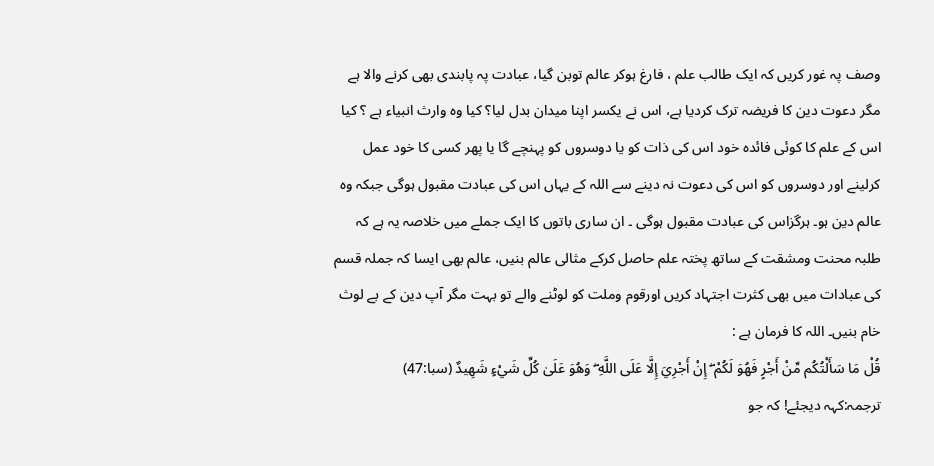وصف پہ غور کریں کہ ایک طالب علم ، فارغ ہوکر عالم توبن گیا، عبادت پہ پابندی بھی کرنے والا ہے مگر دعوت دین کا فریضہ ترک کردیا ہے، اس نے یکسر اپنا میدان بدل لیا؟ کیا وہ وارث انبیاء ہے ؟ کیا اس کے علم کا کوئی فائدہ خود اس کی ذات کو یا دوسروں کو پہنچے گا یا پھر کسی کا خود عمل کرلینے اور دوسروں کو اس کی دعوت نہ دینے سے اللہ کے یہاں اس کی عبادت مقبول ہوگی جبکہ وہ عالم دین ہو۔ ہرگزاس کی عبادت مقبول ہوگی ۔ ان ساری باتوں کا ایک جملے میں خلاصہ یہ ہے کہ طلبہ محنت ومشقت کے ساتھ پختہ علم حاصل کرکے مثالی عالم بنیں، عالم بھی ایسا کہ جملہ قسم کی عبادات میں بھی کثرت اجتہاد کریں اورقوم وملت کو لوٹنے والے تو بہت مگر آپ دین کے بے لوث خام بنیں۔ اللہ کا فرمان ہے :
قُلْ مَا سَأَلْتُكُم مِّنْ أَجْرٍ فَهُوَ لَكُمْ ۖ إِنْ أَجْرِيَ إِلَّا عَلَى اللَّهِ ۖ وَهُوَ عَلَىٰ كُلِّ شَيْءٍ شَهِيدٌ (سبا:47)
ترجمہ:کہہ دیجئے! کہ جو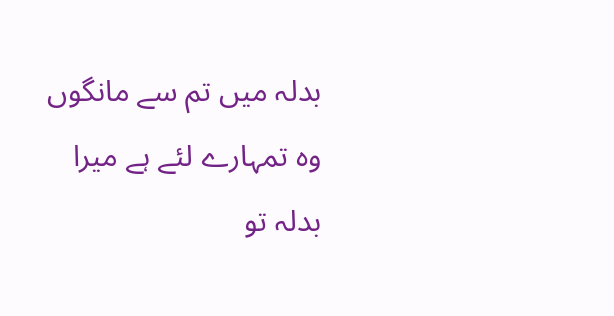بدلہ میں تم سے مانگوں وہ تمہارے لئے ہے میرا بدلہ تو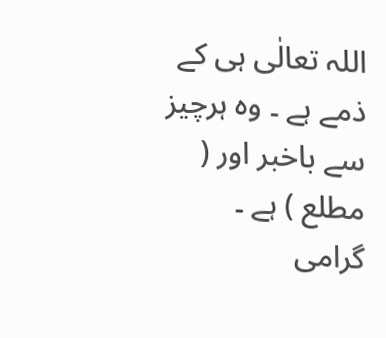اللہ تعالٰی ہی کے ذمے ہے ۔ وہ ہرچیز سے باخبر اور ( مطلع ) ہے ۔
گرامی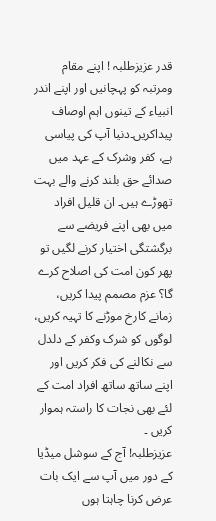قدر عزیزطلبہ ! اپنے مقام ومرتبہ کو پہچانیں اور اپنے اندر انبیاء کے تینوں اہم اوصاف پیداکریں۔دنیا آپ کی پیاسی ہے، کفر وشرک کے عہد میں صدائے حق بلند کرنے والے بہت تھوڑے ہیں۔ ان قلیل افراد میں بھی اپنے فریضے سے برگشتگی اختیار کرنے لگیں تو پھر کون امت کی اصلاح کرے گا؟ عزم مصمم پیدا کریں، زمانے کارخ موڑنے کا تہیہ کریں، لوگوں کو شرک وکفر کے دلدل سے نکالنے کی فکر کریں اور اپنے ساتھ ساتھ افراد امت کے لئے بھی نجات کا راستہ ہموار کریں ۔
عزیزطلبہ! آج کے سوشل میڈیا کے دور میں آپ سے ایک بات عرض کرنا چاہتا ہوں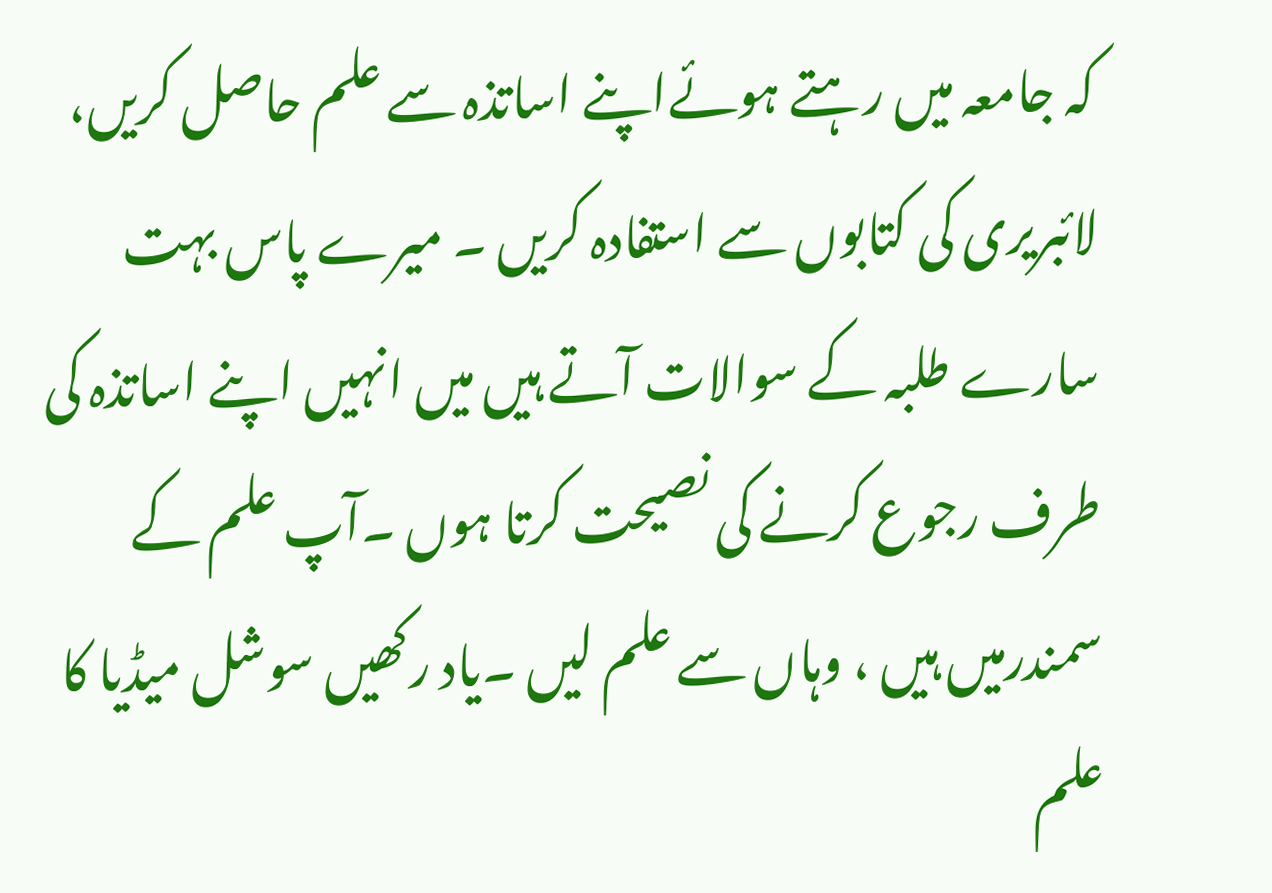کہ جامعہ میں رہتے ہوئےاپنے اساتذہ سے علم حاصل کریں، لائبریری کی کتابوں سے استفادہ کریں ۔ میرے پاس بہت سارے طلبہ کے سوالات آتے ہیں میں انہیں اپنے اساتذہ کی طرف رجوع کرنے کی نصیحت کرتا ہوں ۔آپ علم کے سمندرمیں ہیں ، وہاں سے علم لیں ۔یاد رکھیں سوشل میڈیا کا علم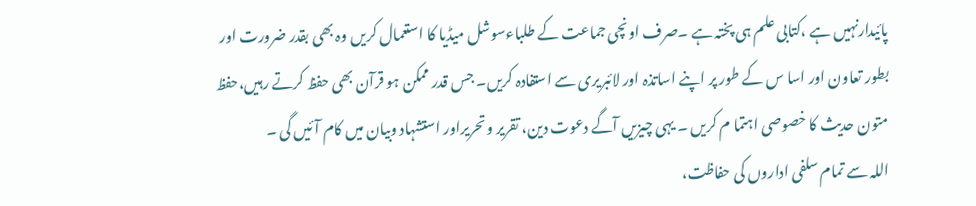پائیدارنہیں ہے ،کتابی علم ہی پختہ ہے ۔صرف اونچی جماعت کے طلباءسوشل میڈیا کا استعمال کریں وہ بھی بقدر ضرورت اور بطور تعاون اور اسا س کے طور پر اپنے اساتذہ اور لائبریری سے استفادہ کریں۔ جس قدر ممکن ہو قرآن بھی حفظ کرتے رہیں،حفظ متون حدیث کا خصوصی اہتما م کریں ۔ یہی چیزیں آگے دعوت دین، تقریر وتحریراور استشہاد وبیان میں کام آئیں گی ۔
اللہ سے تمام سلفی اداروں کی حفاظت،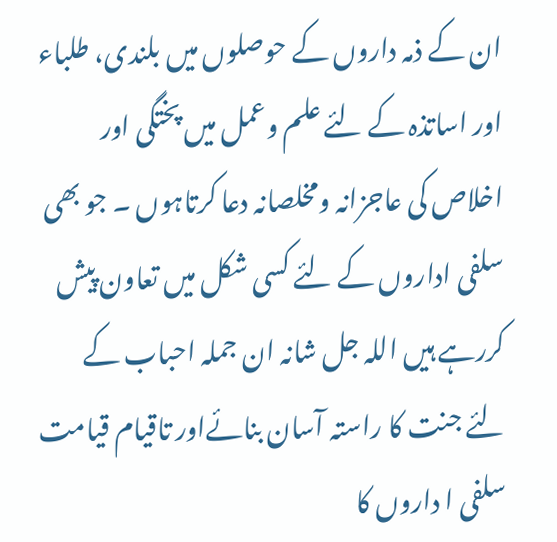ان کے ذمہ داروں کے حوصلوں میں بلندی، طلباء اور اساتذہ کے لئے علم وعمل میں پختگی اور اخلاص کی عاجزانہ ومخلصانہ دعا کرتاہوں ۔ جو بھی سلفی اداروں کے لئے کسی شکل میں تعاون پیش کررہے ہیں اللہ جل شانہ ان جملہ احباب کے لئے جنت کا راستہ آسان بنائےاور تاقیام قیامت سلفی ا داروں کا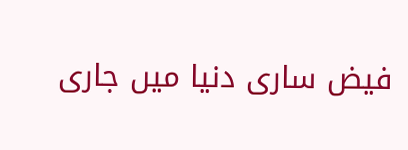فیض ساری دنیا میں جاری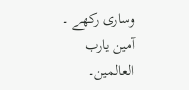وساری رکھے ۔ آمین یارب العالمین۔